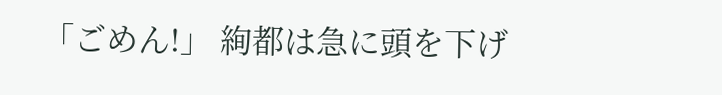「ごめん!」 絢都は急に頭を下げ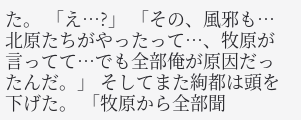た。 「え…?」 「その、風邪も…北原たちがやったって…、牧原が言ってて…でも全部俺が原因だったんだ。」 そしてまた絢都は頭を下げた。 「牧原から全部聞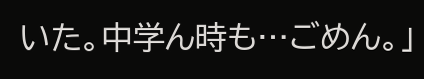いた。中学ん時も…ごめん。」